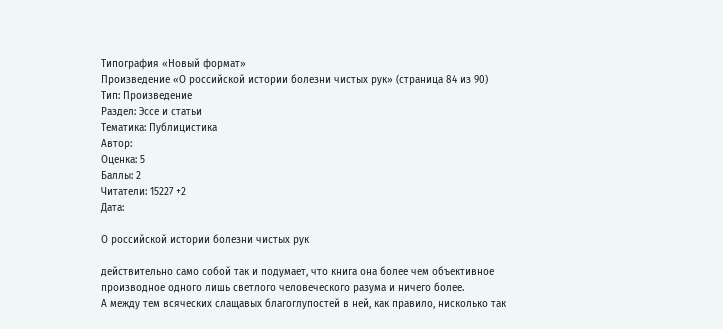Типография «Новый формат»
Произведение «О российской истории болезни чистых рук» (страница 84 из 90)
Тип: Произведение
Раздел: Эссе и статьи
Тематика: Публицистика
Автор:
Оценка: 5
Баллы: 2
Читатели: 15227 +2
Дата:

О российской истории болезни чистых рук

действительно само собой так и подумает, что книга она более чем объективное производное одного лишь светлого человеческого разума и ничего более.
А между тем всяческих слащавых благоглупостей в ней, как правило, нисколько так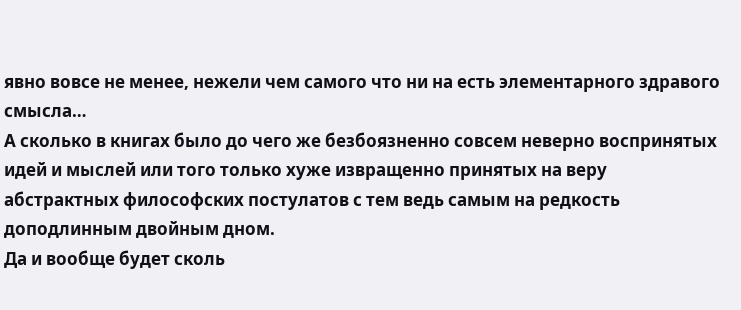явно вовсе не менее, нежели чем самого что ни на есть элементарного здравого смысла…
А сколько в книгах было до чего же безбоязненно совсем неверно воспринятых идей и мыслей или того только хуже извращенно принятых на веру абстрактных философских постулатов с тем ведь самым на редкость доподлинным двойным дном.
Да и вообще будет сколь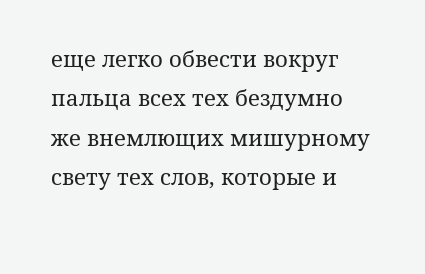еще легко обвести вокруг пальца всех тех бездумно же внемлющих мишурному свету тех слов, которые и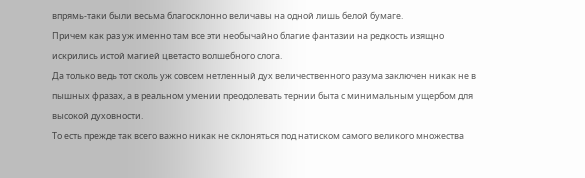впрямь-таки были весьма благосклонно величавы на одной лишь белой бумаге.
Причем как раз уж именно там все эти необычайно благие фантазии на редкость изящно искрились истой магией цветасто волшебного слога.
Да только ведь тот сколь уж совсем нетленный дух величественного разума заключен никак не в пышных фразах, а в реальном умении преодолевать тернии быта с минимальным ущербом для высокой духовности.
То есть прежде так всего важно никак не склоняться под натиском самого великого множества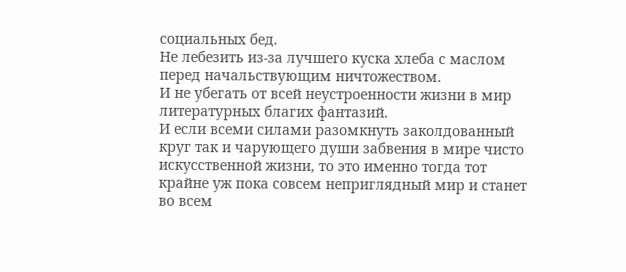социальных бед.
Не лебезить из-за лучшего куска хлеба с маслом перед начальствующим ничтожеством.
И не убегать от всей неустроенности жизни в мир литературных благих фантазий.
И если всеми силами разомкнуть заколдованный круг так и чарующего души забвения в мире чисто искусственной жизни, то это именно тогда тот крайне уж пока совсем неприглядный мир и станет во всем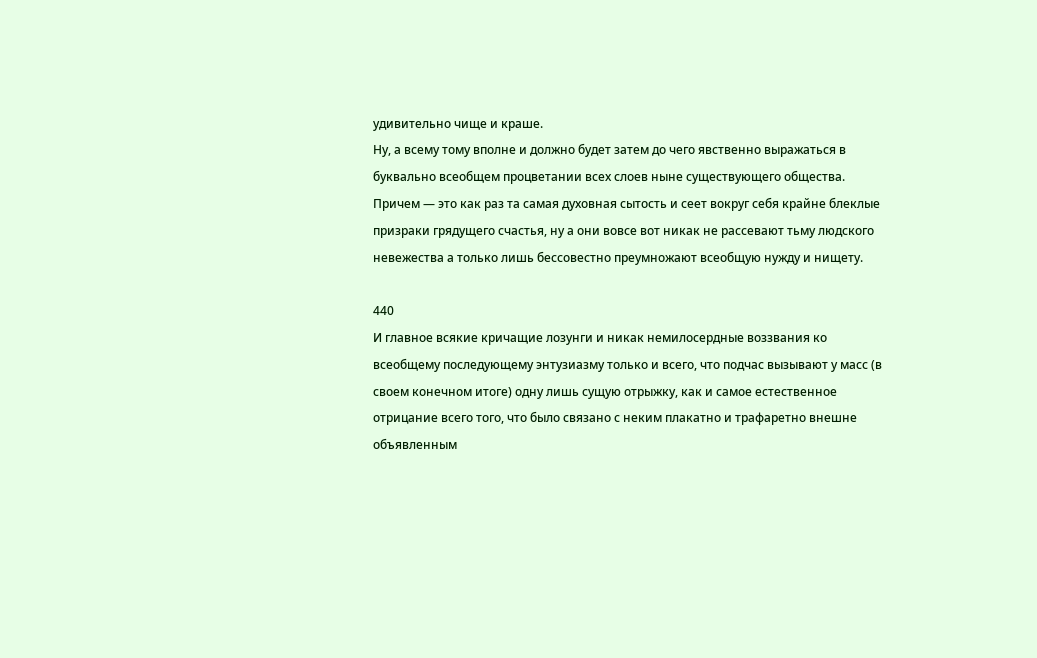удивительно чище и краше.
Ну, а всему тому вполне и должно будет затем до чего явственно выражаться в буквально всеобщем процветании всех слоев ныне существующего общества.
Причем — это как раз та самая духовная сытость и сеет вокруг себя крайне блеклые призраки грядущего счастья, ну а они вовсе вот никак не рассевают тьму людского невежества а только лишь бессовестно преумножают всеобщую нужду и нищету.

440
И главное всякие кричащие лозунги и никак немилосердные воззвания ко всеобщему последующему энтузиазму только и всего, что подчас вызывают у масс (в своем конечном итоге) одну лишь сущую отрыжку, как и самое естественное отрицание всего того, что было связано с неким плакатно и трафаретно внешне объявленным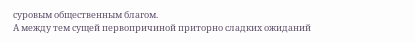суровым общественным благом.
А между тем сущей первопричиной приторно сладких ожиданий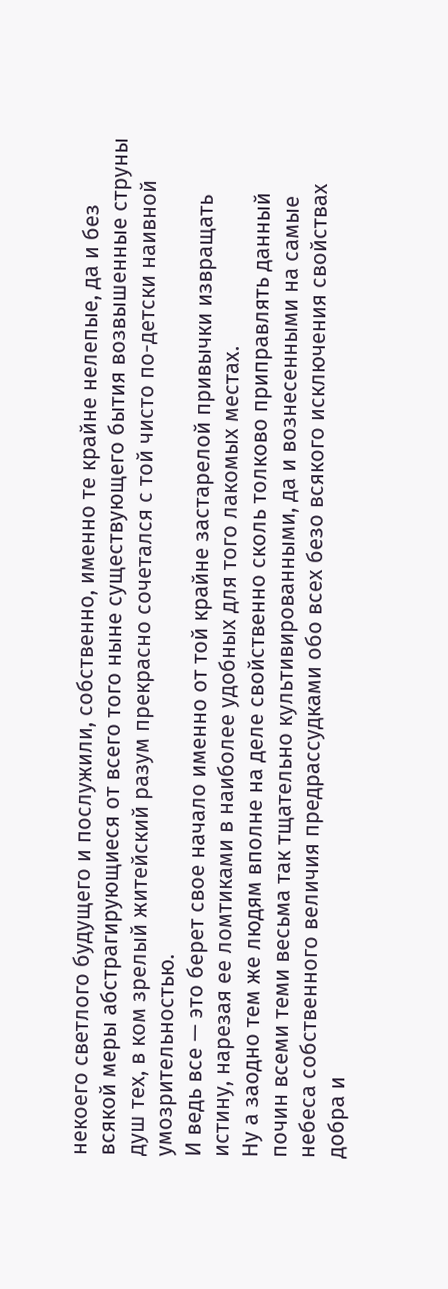некоего светлого будущего и послужили, собственно, именно те крайне нелепые, да и без всякой меры абстрагирующиеся от всего того ныне существующего бытия возвышенные струны душ тех, в ком зрелый житейский разум прекрасно сочетался с той чисто по-детски наивной умозрительностью.
И ведь все — это берет свое начало именно от той крайне застарелой привычки извращать истину, нарезая ее ломтиками в наиболее удобных для того лакомых местах.
Ну а заодно тем же людям вполне на деле свойственно сколь толково приправлять данный почин всеми теми весьма так тщательно культивированными, да и вознесенными на самые небеса собственного величия предрассудками обо всех безо всякого исключения свойствах добра и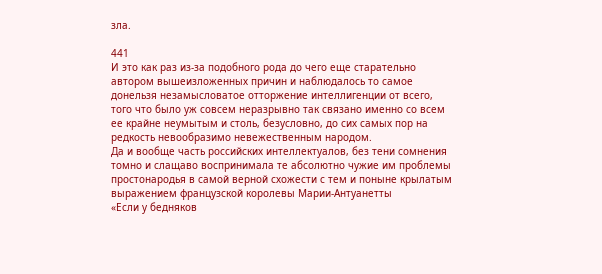зла.

441
И это как раз из-за подобного рода до чего еще старательно автором вышеизложенных причин и наблюдалось то самое донельзя незамысловатое отторжение интеллигенции от всего, того что было уж совсем неразрывно так связано именно со всем ее крайне неумытым и столь, безусловно, до сих самых пор на редкость невообразимо невежественным народом.
Да и вообще часть российских интеллектуалов, без тени сомнения томно и слащаво воспринимала те абсолютно чужие им проблемы простонародья в самой верной схожести с тем и поныне крылатым выражением французской королевы Марии-Антуанетты
«Если у бедняков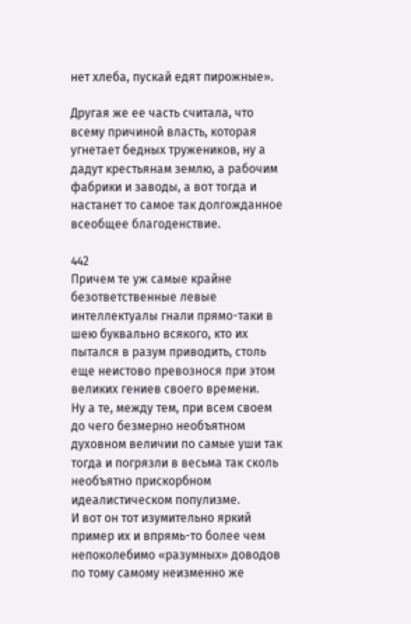нет хлеба, пускай едят пирожные».

Другая же ее часть считала, что всему причиной власть, которая угнетает бедных тружеников, ну а дадут крестьянам землю, а рабочим фабрики и заводы, а вот тогда и настанет то самое так долгожданное всеобщее благоденствие.

442
Причем те уж самые крайне безответственные левые интеллектуалы гнали прямо-таки в шею буквально всякого, кто их пытался в разум приводить, столь еще неистово превознося при этом великих гениев своего времени.
Ну а те, между тем, при всем своем до чего безмерно необъятном духовном величии по самые уши так тогда и погрязли в весьма так сколь необъятно прискорбном идеалистическом популизме.
И вот он тот изумительно яркий пример их и впрямь-то более чем непоколебимо «разумных» доводов по тому самому неизменно же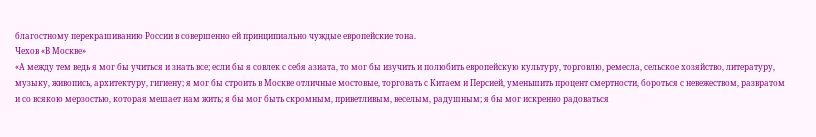благостному перекрашиванию России в совершенно ей принципиально чуждые европейские тона.
Чехов «В Москве»
«А между тем ведь я мог бы учиться и знать все; если бы я совлек с себя азиата, то мог бы изучить и полюбить европейскую культуру, торговлю, ремесла, сельское хозяйство, литературу, музыку, живопись, архитектуру, гигиену; я мог бы строить в Москве отличные мостовые, торговать с Китаем и Персией, уменьшить процент смертности, бороться с невежеством, развратом и со всякою мерзостью, которая мешает нам жить; я бы мог быть скромным, приветливым, веселым, радушным; я бы мог искренно радоваться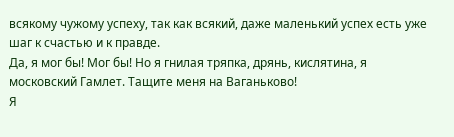всякому чужому успеху, так как всякий, даже маленький успех есть уже шаг к счастью и к правде.
Да, я мог бы! Мог бы! Но я гнилая тряпка, дрянь, кислятина, я московский Гамлет. Тащите меня на Ваганьково!
Я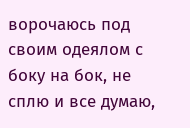ворочаюсь под своим одеялом с боку на бок, не сплю и все думаю,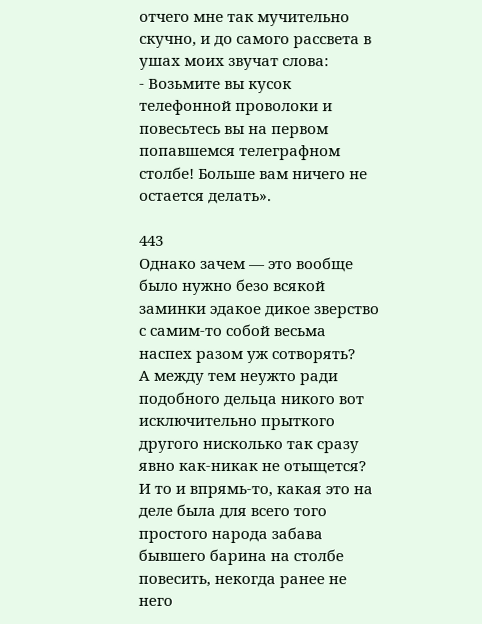отчего мне так мучительно скучно, и до самого рассвета в ушах моих звучат слова:
- Возьмите вы кусок телефонной проволоки и повесьтесь вы на первом попавшемся телеграфном столбе! Больше вам ничего не остается делать».

443
Однако зачем — это вообще было нужно безо всякой заминки эдакое дикое зверство с самим-то собой весьма наспех разом уж сотворять?
А между тем неужто ради подобного дельца никого вот исключительно прыткого другого нисколько так сразу явно как-никак не отыщется?
И то и впрямь-то, какая это на деле была для всего того простого народа забава бывшего барина на столбе повесить, некогда ранее не него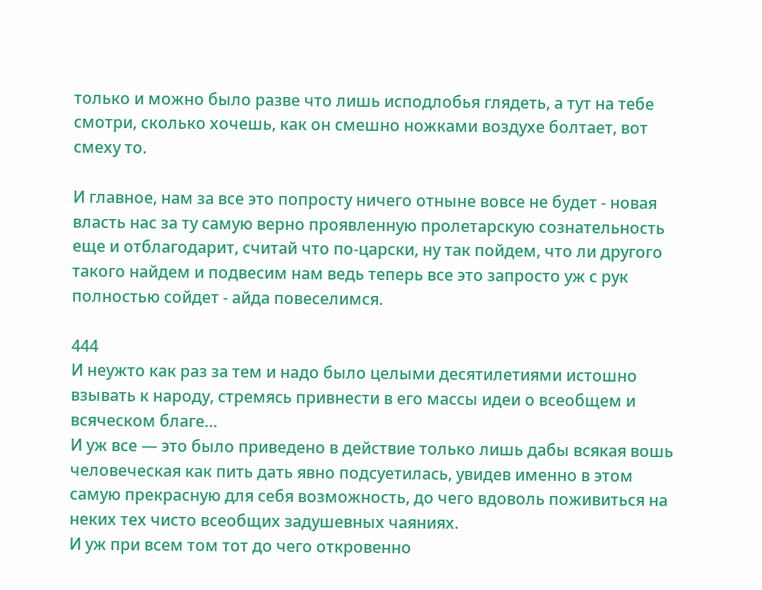только и можно было разве что лишь исподлобья глядеть, а тут на тебе смотри, сколько хочешь, как он смешно ножками воздухе болтает, вот смеху то.

И главное, нам за все это попросту ничего отныне вовсе не будет - новая власть нас за ту самую верно проявленную пролетарскую сознательность еще и отблагодарит, считай что по-царски, ну так пойдем, что ли другого такого найдем и подвесим нам ведь теперь все это запросто уж с рук полностью сойдет - айда повеселимся.

444
И неужто как раз за тем и надо было целыми десятилетиями истошно взывать к народу, стремясь привнести в его массы идеи о всеобщем и всяческом благе…
И уж все — это было приведено в действие только лишь дабы всякая вошь человеческая как пить дать явно подсуетилась, увидев именно в этом самую прекрасную для себя возможность, до чего вдоволь поживиться на неких тех чисто всеобщих задушевных чаяниях.
И уж при всем том тот до чего откровенно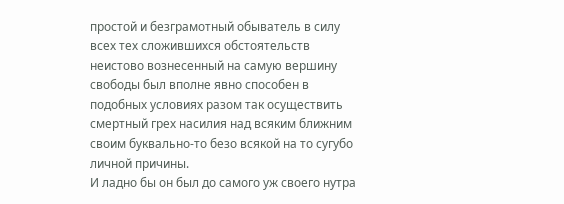простой и безграмотный обыватель в силу всех тех сложившихся обстоятельств неистово вознесенный на самую вершину свободы был вполне явно способен в подобных условиях разом так осуществить смертный грех насилия над всяким ближним своим буквально-то безо всякой на то сугубо личной причины.
И ладно бы он был до самого уж своего нутра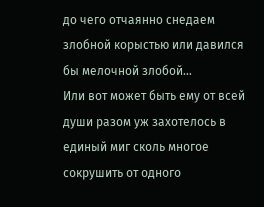до чего отчаянно снедаем злобной корыстью или давился бы мелочной злобой…
Или вот может быть ему от всей души разом уж захотелось в единый миг сколь многое сокрушить от одного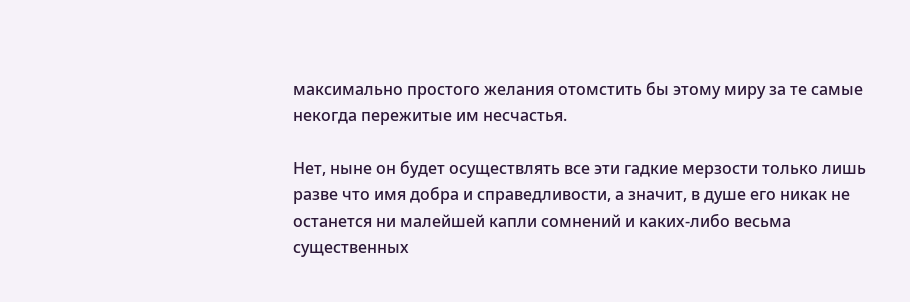максимально простого желания отомстить бы этому миру за те самые некогда пережитые им несчастья.

Нет, ныне он будет осуществлять все эти гадкие мерзости только лишь разве что имя добра и справедливости, а значит, в душе его никак не останется ни малейшей капли сомнений и каких-либо весьма существенных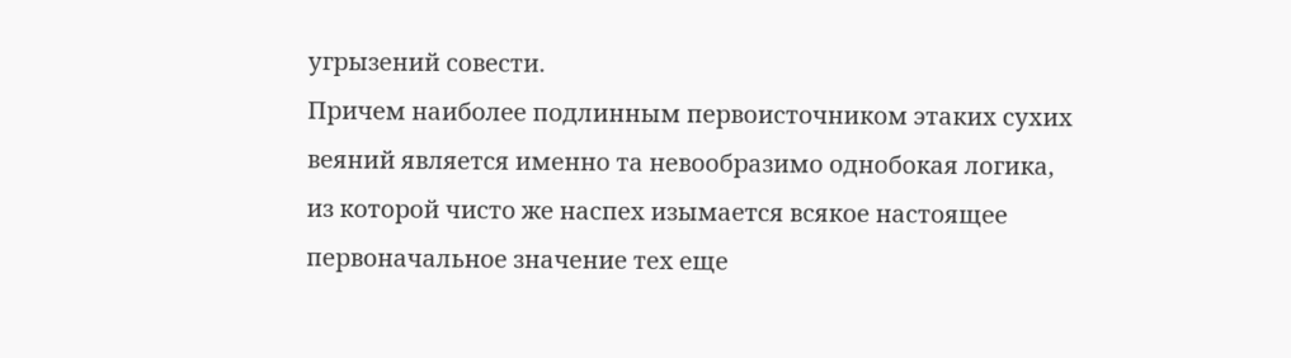угрызений совести.
Причем наиболее подлинным первоисточником этаких сухих веяний является именно та невообразимо однобокая логика, из которой чисто же наспех изымается всякое настоящее первоначальное значение тех еще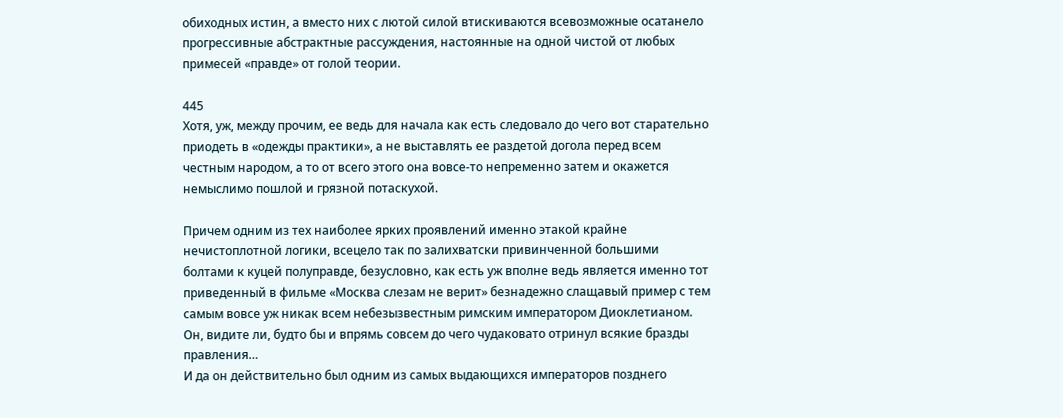обиходных истин, а вместо них с лютой силой втискиваются всевозможные осатанело прогрессивные абстрактные рассуждения, настоянные на одной чистой от любых примесей «правде» от голой теории.

445
Хотя, уж, между прочим, ее ведь для начала как есть следовало до чего вот старательно приодеть в «одежды практики», а не выставлять ее раздетой догола перед всем честным народом, а то от всего этого она вовсе-то непременно затем и окажется немыслимо пошлой и грязной потаскухой.

Причем одним из тех наиболее ярких проявлений именно этакой крайне нечистоплотной логики, всецело так по залихватски привинченной большими болтами к куцей полуправде, безусловно, как есть уж вполне ведь является именно тот приведенный в фильме «Москва слезам не верит» безнадежно слащавый пример с тем самым вовсе уж никак всем небезызвестным римским императором Диоклетианом.
Он, видите ли, будто бы и впрямь совсем до чего чудаковато отринул всякие бразды правления…
И да он действительно был одним из самых выдающихся императоров позднего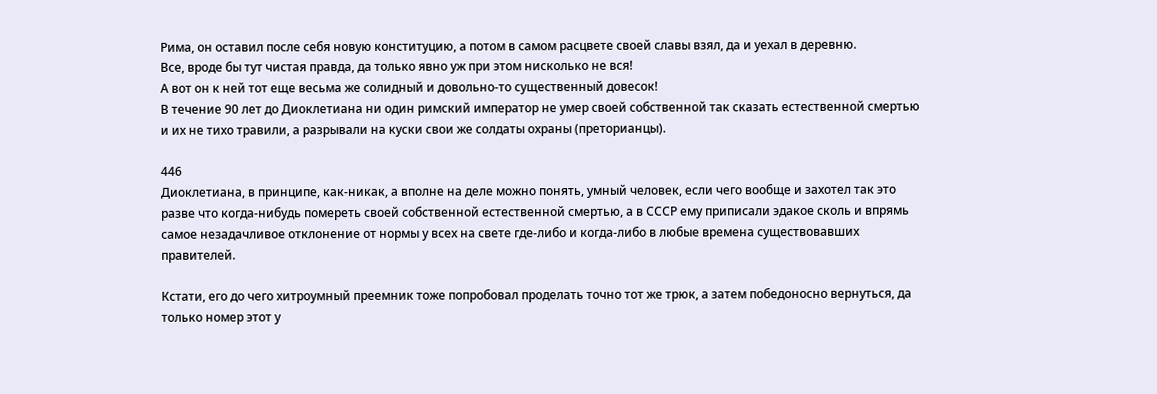Рима, он оставил после себя новую конституцию, а потом в самом расцвете своей славы взял, да и уехал в деревню.
Все, вроде бы тут чистая правда, да только явно уж при этом нисколько не вся!
А вот он к ней тот еще весьма же солидный и довольно-то существенный довесок!
В течение 90 лет до Диоклетиана ни один римский император не умер своей собственной так сказать естественной смертью и их не тихо травили, а разрывали на куски свои же солдаты охраны (преторианцы).

446
Диоклетиана, в принципе, как-никак, а вполне на деле можно понять, умный человек, если чего вообще и захотел так это разве что когда-нибудь помереть своей собственной естественной смертью, а в СССР ему приписали эдакое сколь и впрямь самое незадачливое отклонение от нормы у всех на свете где-либо и когда-либо в любые времена существовавших правителей.

Кстати, его до чего хитроумный преемник тоже попробовал проделать точно тот же трюк, а затем победоносно вернуться, да только номер этот у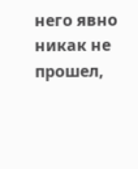него явно никак не прошел,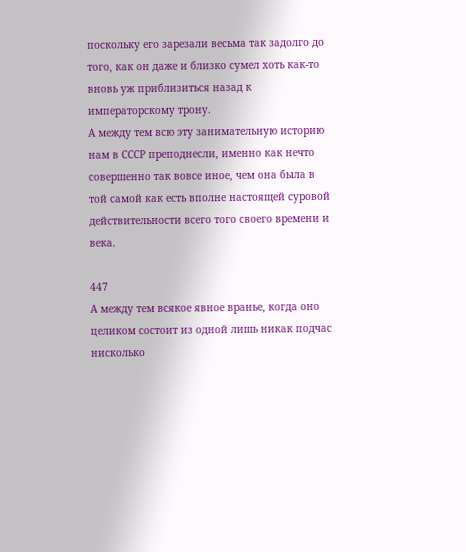поскольку его зарезали весьма так задолго до того, как он даже и близко сумел хоть как-то вновь уж приблизиться назад к императорскому трону.
А между тем всю эту занимательную историю нам в СССР преподнесли, именно как нечто совершенно так вовсе иное, чем она была в той самой как есть вполне настоящей суровой действительности всего того своего времени и века.

447
А между тем всякое явное вранье, когда оно целиком состоит из одной лишь никак подчас нисколько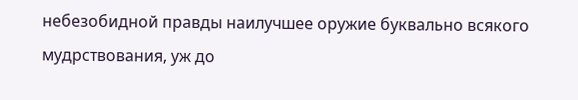небезобидной правды наилучшее оружие буквально всякого мудрствования, уж до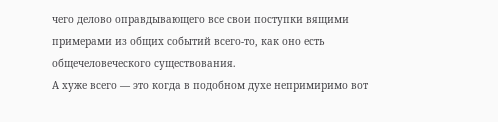чего делово оправдывающего все свои поступки вящими примерами из общих событий всего-то, как оно есть общечеловеческого существования.
А хуже всего — это когда в подобном духе непримиримо вот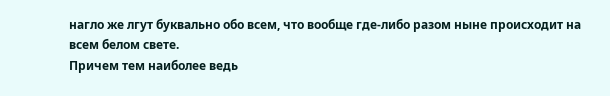нагло же лгут буквально обо всем, что вообще где-либо разом ныне происходит на всем белом свете.
Причем тем наиболее ведь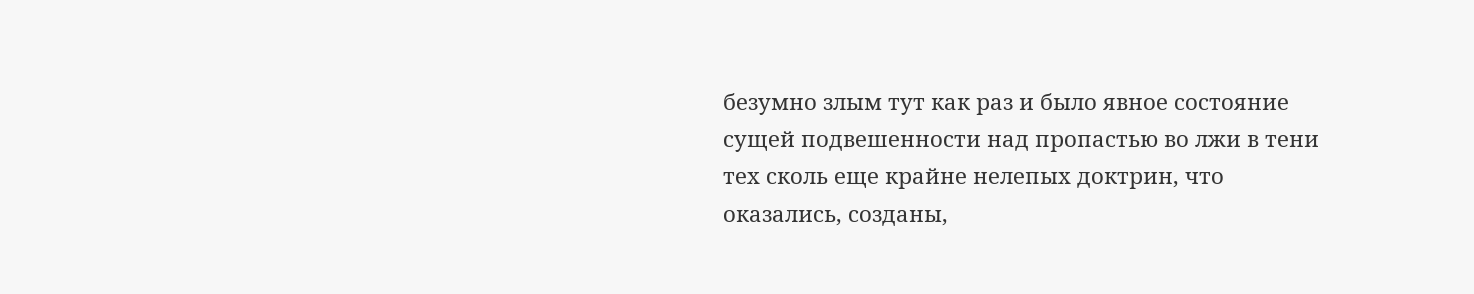безумно злым тут как раз и было явное состояние сущей подвешенности над пропастью во лжи в тени тех сколь еще крайне нелепых доктрин, что оказались, созданы,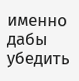именно дабы убедить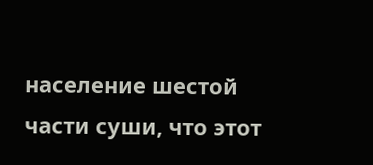население шестой части суши, что этот